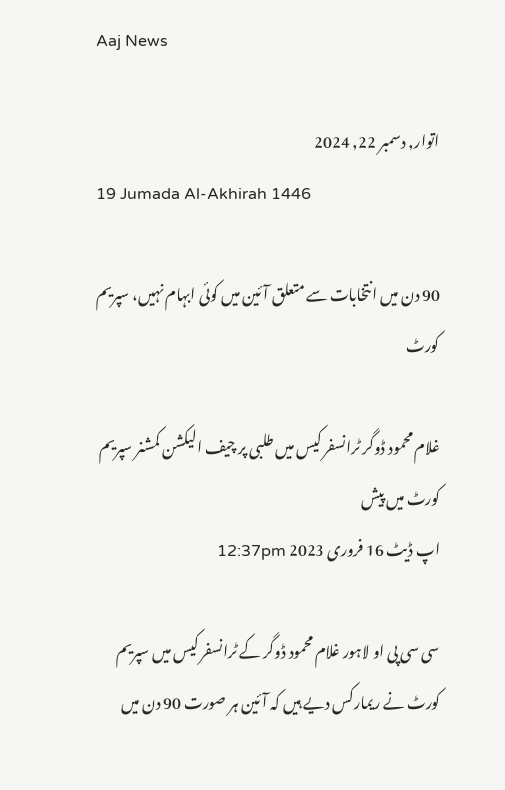Aaj News

اتوار, دسمبر 22, 2024
19 Jumada Al-Akhirah 1446

90 دن میں انتخابات سے متعلق آئین میں کوئی ابہام نہیں، سپریم کورٹ

غلام محمود ڈوگر ٹرانسفر کیس میں طلبی پر چیف الیکشن کمشنر سپریم کورٹ میں پیش
اپ ڈیٹ 16 فروری 2023 12:37pm

سی سی پی او لاہور غلام محمود ڈوگر کے ٹرانسفر کیس میں سپریم کورٹ نے ریمارکس دیے ہیں کہ آئین ہر صورت 90 دن میں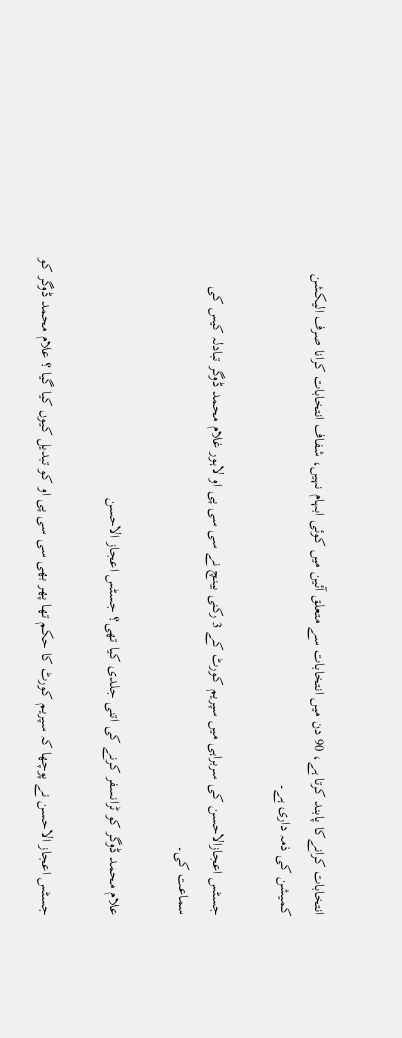انتخابات کرانےکا پابند کرتا ہے، 90 دن میں انتخابات سے متعلق آئین میں کوئی ابہام نہیں، شفاف انتخابات کرانا صرف الیکشن کمیشن کی ذمہ داری ہے۔

جسٹس اعجازالاحسن کی سربراہی میں سپریم کورٹ کے 3 رکنی بینچ نے سی سی پی او لاہور غلام محمد ڈوگر تبادلہ کیس کی سماعت کی۔

علام محمد ڈوگر کو ٹرانسفر کرنے کی اتنی جلدی کیا تھی؟ جسٹس اعجاز الاحسن

جسٹس اعجاز الاحسن نے پوچھا کہ سپریم کورٹ کا حکم تھا پھر بھی سی سی پی او کو تبدیل کیوں کیا گیا ؟ علام محمد ڈوگر کو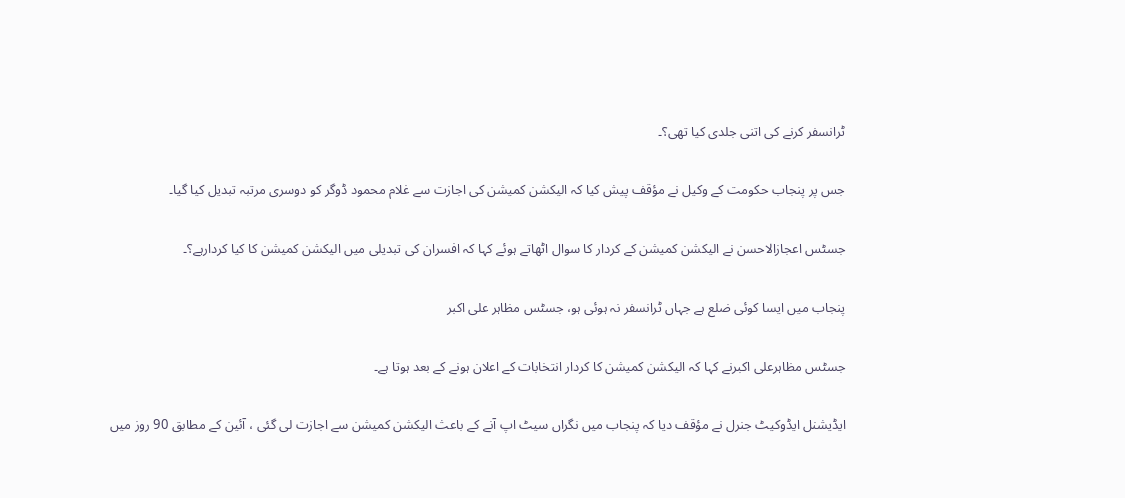ٹرانسفر کرنے کی اتنی جلدی کیا تھی؟۔

جس پر پنجاب حکومت کے وکیل نے مؤقف پیش کیا کہ الیکشن کمیشن کی اجازت سے غلام محمود ڈوگر کو دوسری مرتبہ تبدیل کیا گیا۔

جسٹس اعجازالاحسن نے الیکشن کمیشن کے کردار کا سوال اٹھاتے ہوئے کہا کہ افسران کی تبدیلی میں الیکشن کمیشن کا کیا کردارہے؟۔

پنجاب میں ایسا کوئی ضلع ہے جہاں ٹرانسفر نہ ہوئی ہو، جسٹس مظاہر علی اکبر

جسٹس مظاہرعلی اکبرنے کہا کہ الیکشن کمیشن کا کردار انتخابات کے اعلان ہونے کے بعد ہوتا ہے۔

ایڈیشنل ایڈوکیٹ جنرل نے مؤقف دیا کہ پنجاب میں نگراں سیٹ اپ آنے کے باعث الیکشن کمیشن سے اجازت لی گئی ، آئین کے مطابق 90 روز میں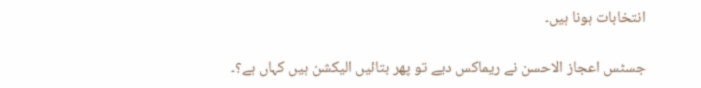انتخابات ہونا ہیں۔

جسٹس اعجاز الاحسن نے ریماکس دیے تو پھر بتائیں الیکشن ہیں کہاں ہے؟۔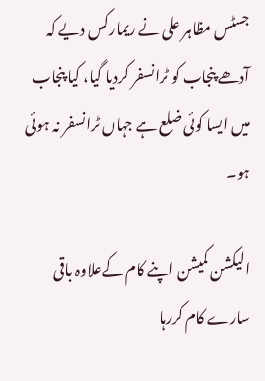جسٹس مظاہر علی نے ریمارکس دیے کہ آدھے پنجاب کو ٹرانسفر کردیا گیا، کیا پنجاب میں ایسا کوئی ضلع ہے جہاں ٹرانسفر نہ ہوئی ہو۔

الیکشن کمیشن اپنے کام کےعلاوہ باقی سارے کام کررہا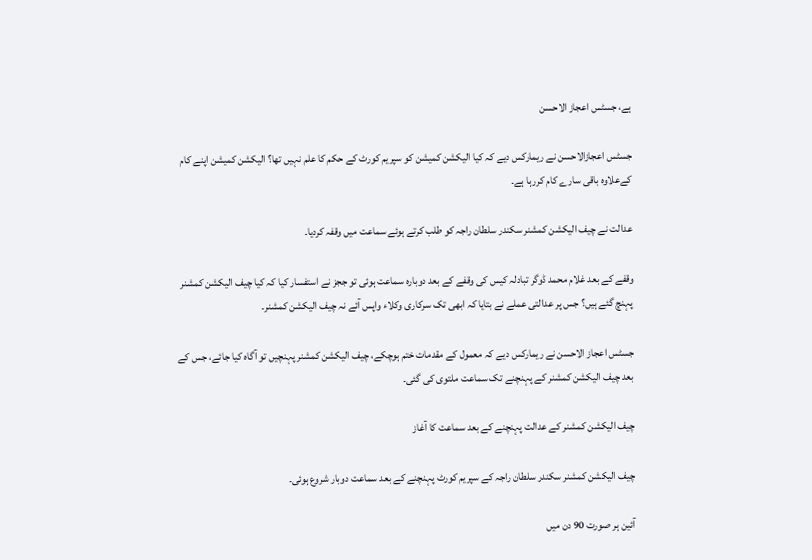ہے، جسٹس اعجاز الاحسن

جسٹس اعجازالاحسن نے ریمارکس دیے کہ کیا الیکشن کمیشن کو سپریم کورٹ کے حکم کا علم نہیں تھا؟ الیکشن کمیشن اپنے کام کےعلاوہ باقی سارے کام کررہا ہے۔

عدالت نے چیف الیکشن کمشنر سکندر سلطان راجہ کو طلب کرتے ہوئے سماعت میں وقفہ کردیا۔

وقفے کے بعد غلام محمد ڈوگر تبادلہ کیس کی وقفے کے بعد دوبارہ سماعت ہوئی تو ججز نے استفسار کیا کہ کیا چیف الیکشن کمشنر پہنچ گئے ہیں؟ جس پر عدالتی عملے نے بتایا کہ ابھی تک سرکاری وکلاء واپس آئے نہ چیف الیکشن کمشنر۔

جسٹس اعجاز الاحسن نے ریمارکس دیے کہ معمول کے مقدمات ختم ہوچکے، چیف الیکشن کمشنر پہنچیں تو آگاہ کیا جائے، جس کے بعد چیف الیکشن کمشنر کے پہنچنے تک سماعت ملتوی کی گئی۔

چیف الیکشن کمشنر کے عدالت پہنچنے کے بعد سماعت کا آغاز

چیف الیکشن کمشنر سکندر سلطان راجہ کے سپریم کورٹ پہنچنے کے بعد سماعت دوبار شروع ہوئی۔

آئین ہر صورت 90 دن میں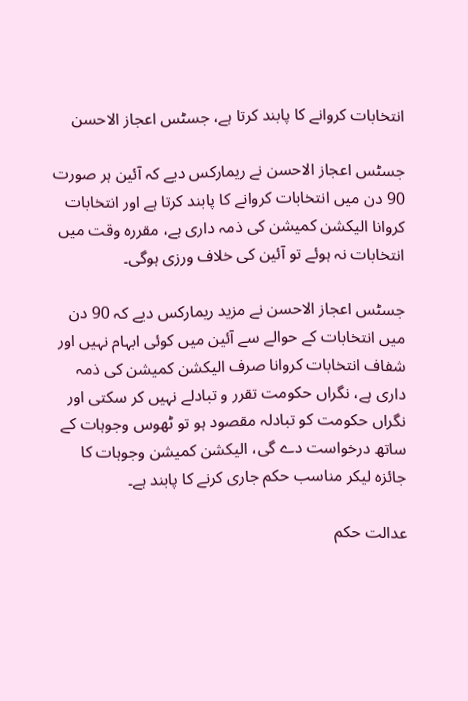انتخابات کروانے کا پابند کرتا ہے، جسٹس اعجاز الاحسن

جسٹس اعجاز الاحسن نے ریمارکس دیے کہ آئین ہر صورت 90 دن میں انتخابات کروانے کا پابند کرتا ہے اور انتخابات کروانا الیکشن کمیشن کی ذمہ داری ہے، مقررہ وقت میں انتخابات نہ ہوئے تو آئین کی خلاف ورزی ہوگی۔

جسٹس اعجاز الاحسن نے مزید ریمارکس دیے کہ 90 دن میں انتخابات کے حوالے سے آئین میں کوئی ابہام نہیں اور شفاف انتخابات کروانا صرف الیکشن کمیشن کی ذمہ داری ہے، نگراں حکومت تقرر و تبادلے نہیں کر سکتی اور نگراں حکومت کو تبادلہ مقصود ہو تو ٹھوس وجوہات کے ساتھ درخواست دے گی، الیکشن کمیشن وجوہات کا جائزہ لیکر مناسب حکم جاری کرنے کا پابند ہے۔

عدالت حکم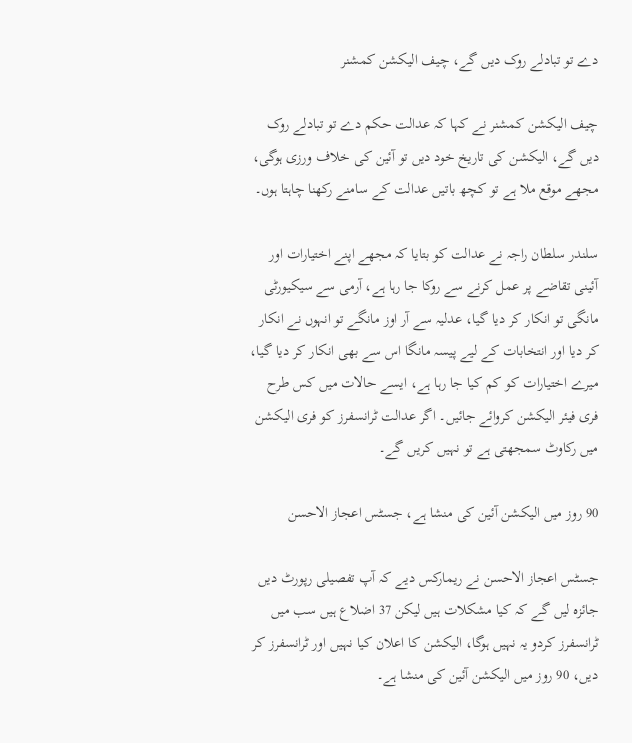دے تو تبادلے روک دیں گے، چیف الیکشن کمشنر

چیف الیکشن کمشنر نے کہا کہ عدالت حکم دے تو تبادلے روک دیں گے، الیکشن کی تاریخ خود دیں تو آئین کی خلاف ورزی ہوگی، مجھے موقع ملا ہے تو کچھ باتیں عدالت کے سامنے رکھنا چاہتا ہوں۔

سلندر سلطان راجہ نے عدالت کو بتایا کہ مجھے اپنے اختیارات اور آئینی تقاضے پر عمل کرنے سے روکا جا رہا ہے، آرمی سے سیکیورٹی مانگی تو انکار کر دیا گیا، عدلیہ سے آر اوز مانگے تو انہوں نے انکار کر دیا اور انتخابات کے لیے پیسہ مانگا اس سے بھی انکار کر دیا گیا، میرے اختیارات کو کم کیا جا رہا ہے، ایسے حالات میں کس طرح فری فیئر الیکشن کروائے جائیں۔ اگر عدالت ٹرانسفرز کو فری الیکشن میں رکاوٹ سمجھتی ہے تو نہیں کریں گے۔

90 روز میں الیکشن آئین کی منشا ہے، جسٹس اعجاز الاحسن

جسٹس اعجاز الاحسن نے ریمارکس دیے کہ آپ تفصیلی رپورٹ دیں جائزہ لیں گے کہ کیا مشکلات ہیں لیکن 37 اضلاع ہیں سب میں ٹرانسفرز کردو یہ نہیں ہوگا، الیکشن کا اعلان کیا نہیں اور ٹرانسفرز کر دیں، 90 روز میں الیکشن آئین کی منشا ہے۔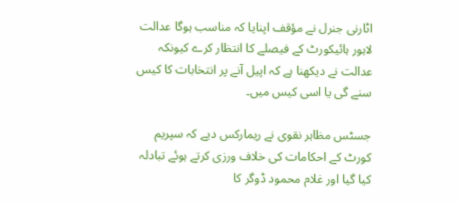اٹارنی جنرل نے مؤقف اپنایا کہ مناسب ہوگا عدالت لاہور ہائیکورٹ کے فیصلے کا انتظار کرے کیونکہ عدالت نے دیکھنا ہے کہ اپیل آنے پر انتخابات کا کیس سنے گی یا اسی کیس میں۔

جسٹس مظاہر نقوی نے ریمارکس دیے کہ سپریم کورٹ کے احکامات کی خلاف ورزی کرتے ہوئے تبادلہ کیا گیا اور غلام محمود ڈوگر کا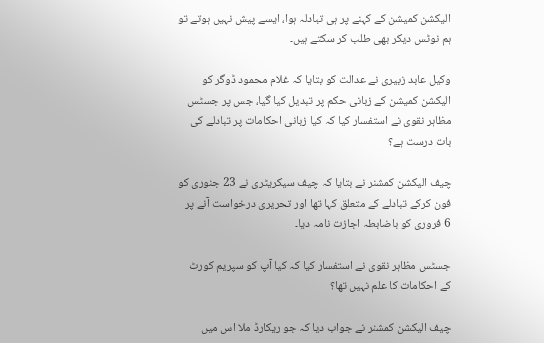الیکشن کمیشن کے کہنے پر ہی تبادلہ ہوا، ایسے پیش نہیں ہوتے تو ہم نوٹس دیکر بھی طلب کر سکتے ہیں۔

وکیل عابد زبیری نے عدالت کو بتایا کہ غلام محمود ڈوگر کو الیکشن کمیشن کے زبانی حکم پر تبدیل کیا گیا، جس پر جسٹس مظاہر نقوی نے استفسار کیا کہ کیا زبانی احکامات پر تبادلے کی بات درست ہے؟

چیف الیکشن کمشنر نے بتایا کہ چیف سیکریٹری نے 23 جنوری کو فون کرکے تبادلے کے متعلق کہا تھا اور تحریری درخواست آنے پر 6 فروری کو باضابطہ اجازت نامہ دیا۔

جسٹس مظاہر نقوی نے استفسار کیا کہ کیا آپ کو سپریم کورٹ کے احکامات کا علم نہیں تھا؟

چیف الیکشن کمشنر نے جواب دیا کہ جو ریکارڈ ملا اس میں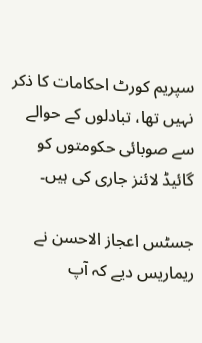سپریم کورٹ احکامات کا ذکر نہیں تھا، تبادلوں کے حوالے سے صوبائی حکومتوں کو گائیڈ لائنز جاری کی ہیں۔

جسٹس اعجاز الاحسن نے ریماریس دیے کہ آپ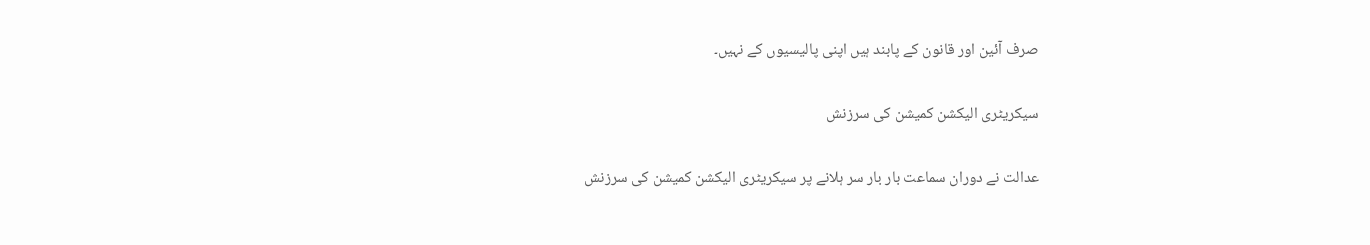صرف آئین اور قانون کے پابند ہیں اپنی پالیسیوں کے نہیں۔

سیکریٹری الیکشن کمیشن کی سرزنش

عدالت نے دوران سماعت بار بار سر ہلانے پر سیکریٹری الیکشن کمیشن کی سرزنش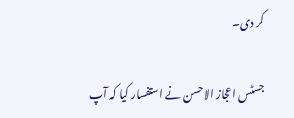کر دی۔

جسٹس اعجاز الاحسن نے استفسار کیا کہ آپ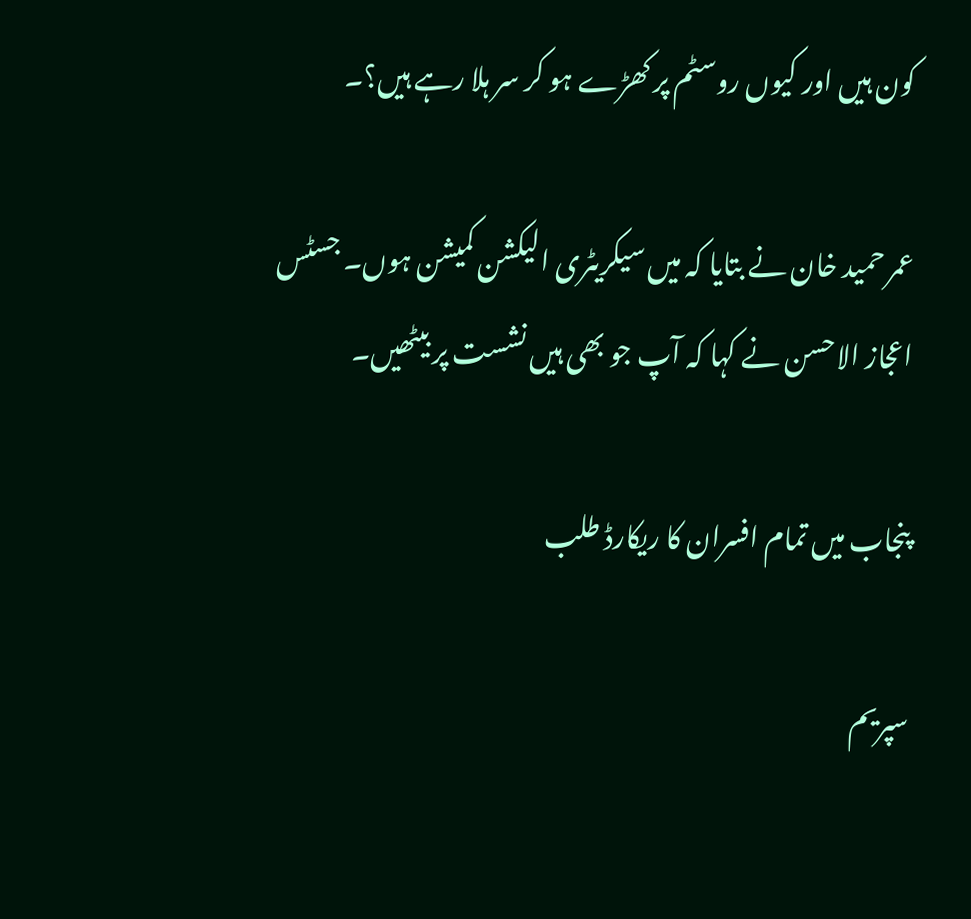کون ہیں اور کیوں روسٹم پر کھڑے ہو کر سر ہلا رہے ہیں؟۔

عمر حمید خان نے بتایا کہ میں سیکریٹری الیکشن کمیشن ہوں۔ جسٹس اعجاز الاحسن نے کہا کہ آپ جو بھی ہیں نشست پر بیٹھیں۔

پنجاب میں تمام افسران کا ریکارڈ طلب

سپریم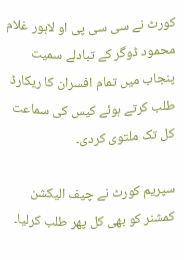کورٹ نے سی سی پی او لاہور غلام محمود ڈوگر کے تبادلے سمیت پنجاب میں تمام افسران کا ریکارڈ طلب کرتے ہوئے کیس کی سماعت کل تک ملتوی کردی۔

سپریم کورٹ نے چیف الیکشن کمشنر کو بھی کل پھر طلب کرلیا۔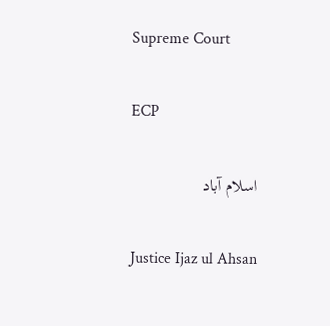Supreme Court

ECP

اسلام آباد

Justice Ijaz ul Ahsan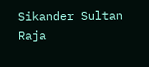Sikander Sultan Raja